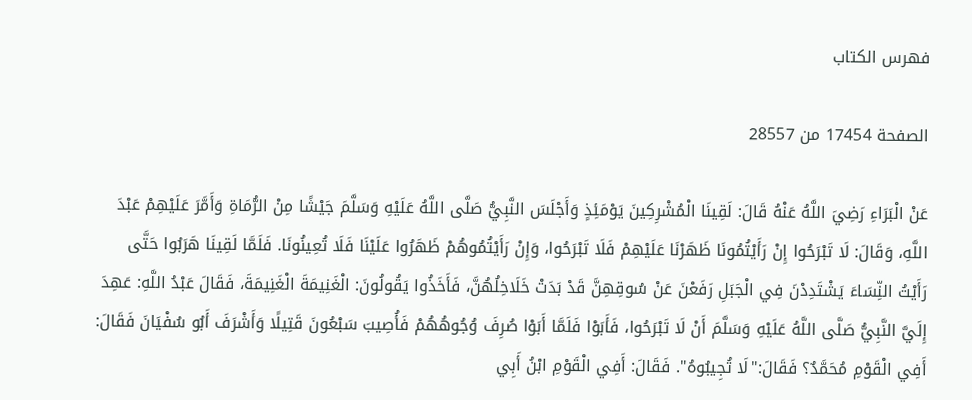فهرس الكتاب

الصفحة 17454 من 28557

عَنْ الْبَرَاءِ رَضِيَ اللَّهُ عَنْهُ قَالَ: لَقِينَا الْمُشْرِكِينَ يَوْمَئِذٍ وَأَجْلَسَ النَّبِيُّ صَلَّى اللَّهُ عَلَيْهِ وَسَلَّمَ جَيْشًا مِنْ الرُّمَاةِ وَأَمَّرَ عَلَيْهِمْ عَبْدَ اللَّهِ، وَقَالَ: لَا تَبْرَحُوا إِنْ رَأَيْتُمُونَا ظَهَرْنَا عَلَيْهِمْ فَلَا تَبْرَحُوا، وَإِنْ رَأَيْتُمُوهُمْ ظَهَرُوا عَلَيْنَا فَلَا تُعِينُونَا. فَلَمَّا لَقِينَا هَرَبُوا حَتَّى رَأَيْتُ النِّسَاءَ يَشْتَدِدْنَ فِي الْجَبَلِ رَفَعْنَ عَنْ سُوقِهِنَّ قَدْ بَدَتْ خَلَاخِلُهُنَّ، فَأَخَذُوا يَقُولُونَ: الْغَنِيمَةَ الْغَنِيمَةَ، فَقَالَ عَبْدُ اللَّهِ: عَهِدَ إِلَيَّ النَّبِيُّ صَلَّى اللَّهُ عَلَيْهِ وَسَلَّمَ أَنْ لَا تَبْرَحُوا، فَأَبَوْا فَلَمَّا أَبَوْا صُرِفَ وُجُوهُهُمْ فَأُصِيبَ سَبْعُونَ قَتِيلًا وَأَشْرَفَ أَبُو سُفْيَانَ فَقَالَ: أَفِي الْقَوْمِ مُحَمَّدٌ؟ فَقَالَ:"لَا تُجِيبُوهُ". فَقَالَ: أَفِي الْقَوْمِ ابْنُ أَبِي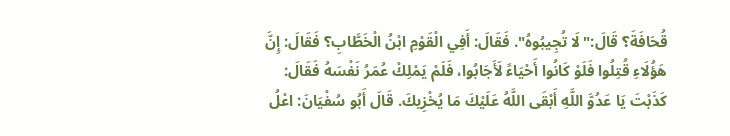قُحَافَةَ؟ قَالَ:"لَا تُجِيبُوهُ". فَقَالَ: أَفِي الْقَوْمِ ابْنُ الْخَطَّابِ؟ فَقَالَ: إِنَّ هَؤُلَاءِ قُتِلُوا فَلَوْ كَانُوا أَحْيَاءً لَأَجَابُوا، فَلَمْ يَمْلِكْ عُمَرُ نَفْسَهُ فَقَالَ: كَذَبْتَ يَا عَدُوَّ اللَّهِ أَبْقَى اللَّهُ عَلَيْكَ مَا يُخْزِيكَ. قَالَ أَبُو سُفْيَانَ: اعْلُ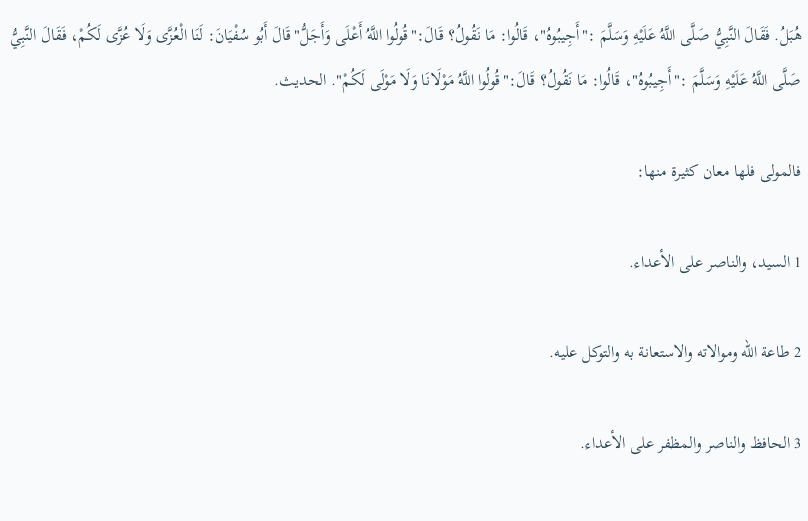هُبَلُ. فَقَالَ النَّبِيُّ صَلَّى اللَّهُ عَلَيْهِ وَسَلَّمَ :"أَجِيبُوهُ"، قَالُوا: مَا نَقُولُ؟ قَالَ:"قُولُوا اللَّهُ أَعْلَى وَأَجَلُّ"قَالَ أَبُو سُفْيَانَ: لَنَا الْعُزَّى وَلَا عُزَّى لَكُمْ، فَقَالَ النَّبِيُّ صَلَّى اللَّهُ عَلَيْهِ وَسَلَّمَ :"أَجِيبُوهُ"، قَالُوا: مَا نَقُولُ؟ قَالَ:"قُولُوا اللَّهُ مَوْلَانَا وَلَا مَوْلَى لَكُمْ". الحديث.

فالمولى فلها معان كثيرة منها:

1 السيد، والناصر على الأعداء.

2 طاعة الله وموالاته والاستعانة به والتوكل عليه.

3 الحافظ والناصر والمظفر على الأعداء.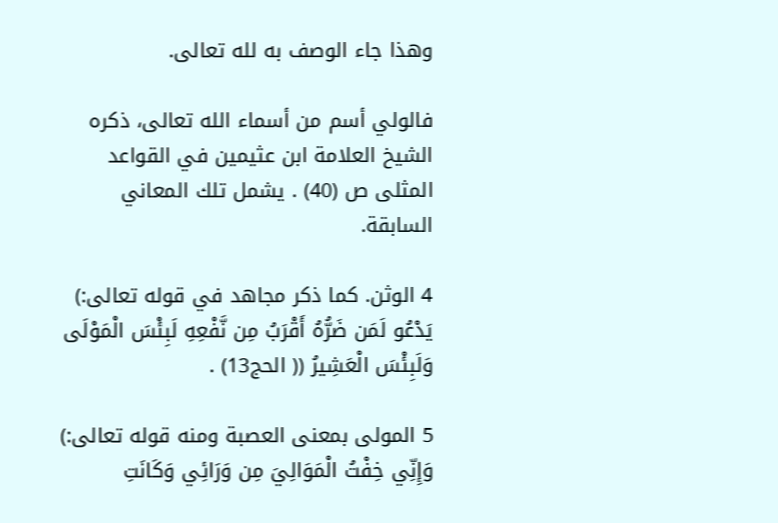وهذا جاء الوصف به لله تعالى.

فالولي أسم من أسماء الله تعالى، ذكره الشيخ العلامة ابن عثيمين في القواعد المثلى ص (40) . يشمل تلك المعاني السابقة.

4 الوثن. كما ذكر مجاهد في قوله تعالى:) يَدْعُو لَمَن ضَرُّهُ أَقْرَبُ مِن نَّفْعِهِ لَبِئْسَ الْمَوْلَى وَلَبِئْسَ الْعَشِيرُ (( الحج13) .

5 المولى بمعنى العصبة ومنه قوله تعالى:) وَإِنِّي خِفْتُ الْمَوَالِيَ مِن وَرَائِي وَكَانَتِ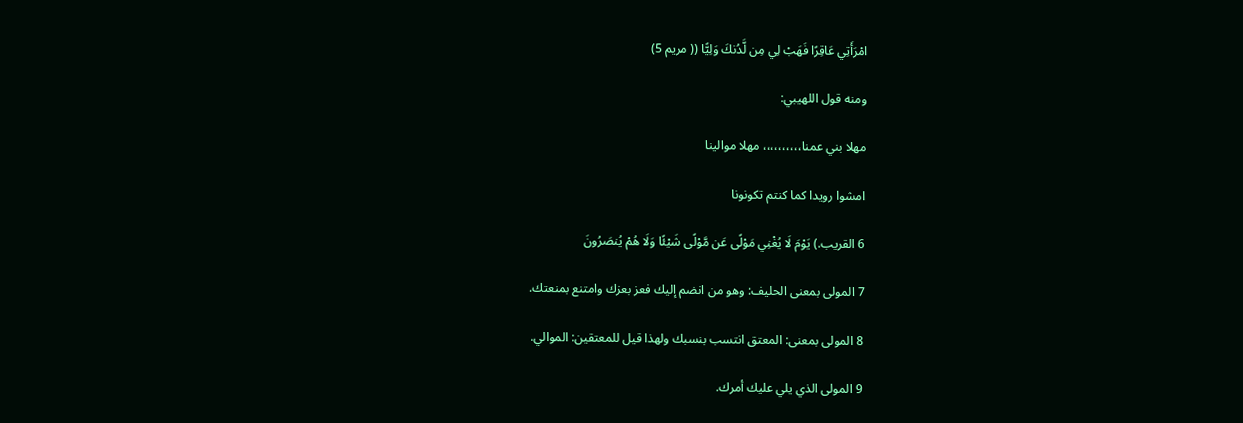امْرَأَتِي عَاقِرًا فَهَبْ لِي مِن لَّدُنكَ وَلِيًّا (( مريم 5)

ومنه قول اللهيبي:

مهلا بني عمنا،،،،،،،،،، مهلا موالينا

امشوا رويدا كما كنتم تكونونا

6 القريب.) يَوْمَ لَا يُغْنِي مَوْلًى عَن مَّوْلًى شَيْئًا وَلَا هُمْ يُنصَرُونَ

7 المولى بمعنى الحليف: وهو من انضم إليك فعز بعزك وامتنع بمنعتك.

8 المولى بمعنى: المعتق انتسب بنسبك ولهذا قيل للمعتقين: الموالي.

9 المولى الذي يلي عليك أمرك.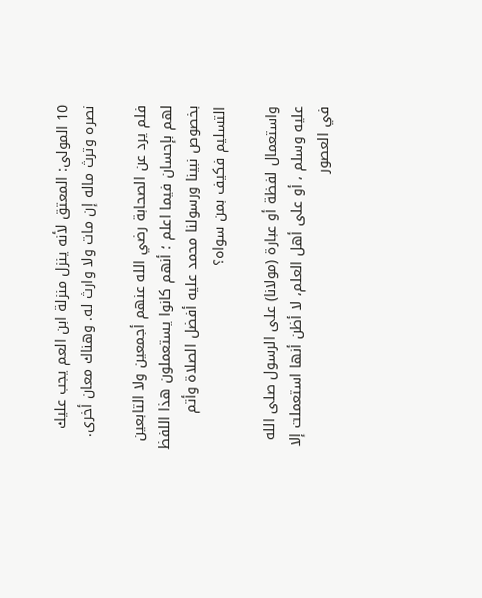10 المولى: المعتق لأنه ينزل منزلة ابن العم يجب عليك نصره وترث ماله إن مات ولا وارث له. وهناك معان أخرى.

فلم يرد عن الصحابة رضي الله عنهم أجمعين ولا التابعين لهم بإحسان فيما اعلم ؛ أنهم كانوا يستعملون هذا اللفظ بخصوص نبينا ورسولنا محمد عليه أفضل الصلاة وأتم التسليم فكيف بمن سواه؟

واستعمال لفظة أو عبارة (مولانا) على الرسول صلى الله عليه وسلم ، أو على أهل العلم، لا أظن أنها استعملت إلا في العصور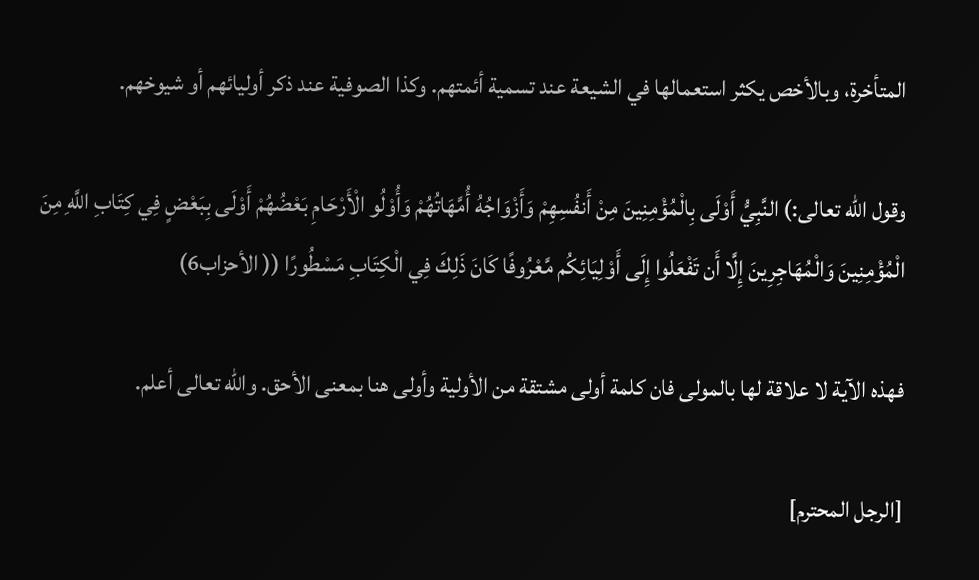المتأخرة، وبالأخص يكثر استعمالها في الشيعة عند تسمية أئمتهم. وكذا الصوفية عند ذكر أوليائهم أو شيوخهم.

وقول الله تعالى:) النَّبِيُّ أَوْلَى بِالْمُؤْمِنِينَ مِنْ أَنفُسِهِمْ وَأَزْوَاجُهُ أُمَّهَاتُهُمْ وَأُوْلُو الْأَرْحَامِ بَعْضُهُمْ أَوْلَى بِبَعْضٍ فِي كِتَابِ اللَّهِ مِنَ الْمُؤْمِنِينَ وَالْمُهَاجِرِينَ إِلَّا أَن تَفْعَلُوا إِلَى أَوْلِيَائِكُم مَّعْرُوفًا كَانَ ذَلِكَ فِي الْكِتَابِ مَسْطُورًا (( الأحزاب6)

فهذه الآية لا علاقة لها بالمولى فان كلمة أولى مشتقة من الأولية وأولى هنا بمعنى الأحق. والله تعالى أعلم.

[الرجل المحترم]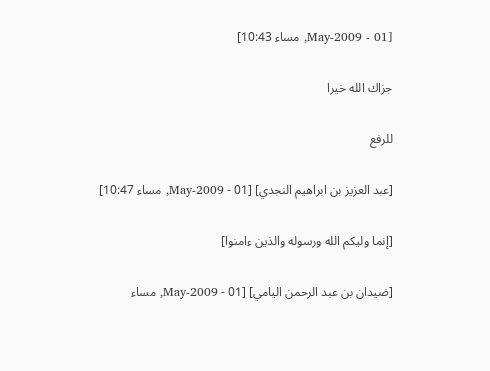[01 - May-2009, مساء 10:43]

جزاك الله خيرا

للرفع

[عبد العزيز بن ابراهيم النجدي] [01 - May-2009, مساء 10:47]

[إنما وليكم الله ورسوله والذين ءامنوا]

[ضيدان بن عبد الرحمن اليامي] [01 - May-2009, مساء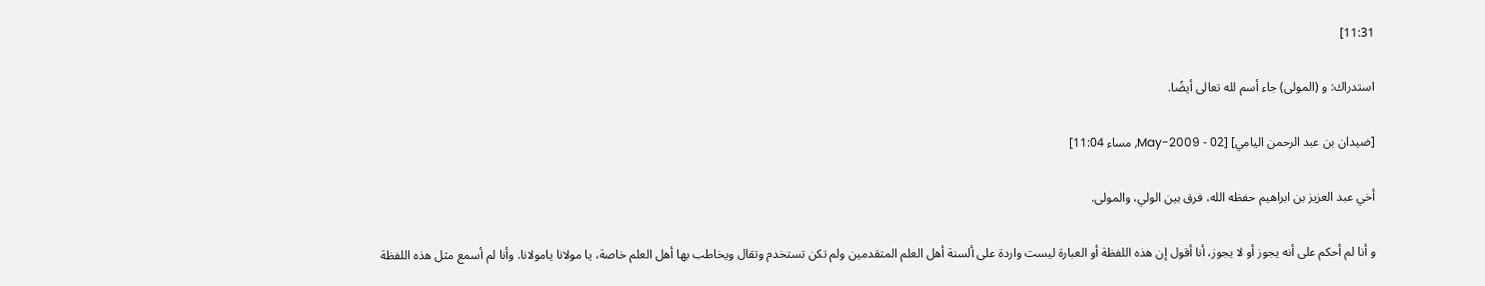11:31]

استدراك: و (المولى) جاء أسم لله تعالى أيضًا.

[ضيدان بن عبد الرحمن اليامي] [02 - May-2009, مساء 11:04]

أخي عبد العزيز بن ابراهيم حفظه الله، فرق بين الولي، والمولى.

و أنا لم أحكم على أنه يجوز أو لا يجوز، أنا أقول إن هذه اللفظة أو العبارة ليست واردة على ألسنة أهل العلم المتقدمين ولم تكن تستخدم وتقال ويخاطب بها أهل العلم خاصة، يا مولانا يامولانا. وأنا لم أسمع مثل هذه اللفظة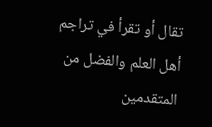تقال أو تقرأ في تراجم أهل العلم والفضل من المتقدمين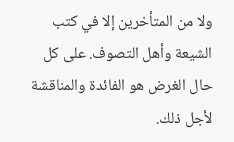ولا من المتأخرين إلا في كتب الشيعة وأهل التصوف. على كل حال الغرض هو الفائدة والمناقشة لأجل ذلك.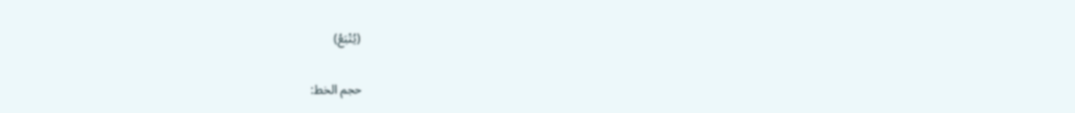(يُتْبَعُ)

حجم الخط: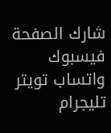شارك الصفحة
فيسبوك واتساب تويتر تليجرام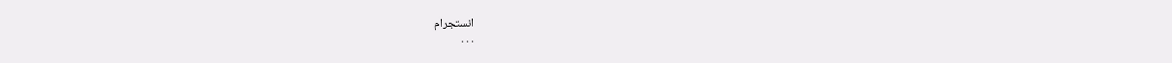انستجرام
. . .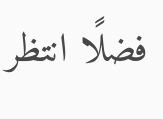فضلًا انتظر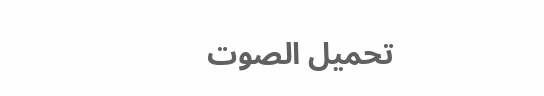تحميل الصوت